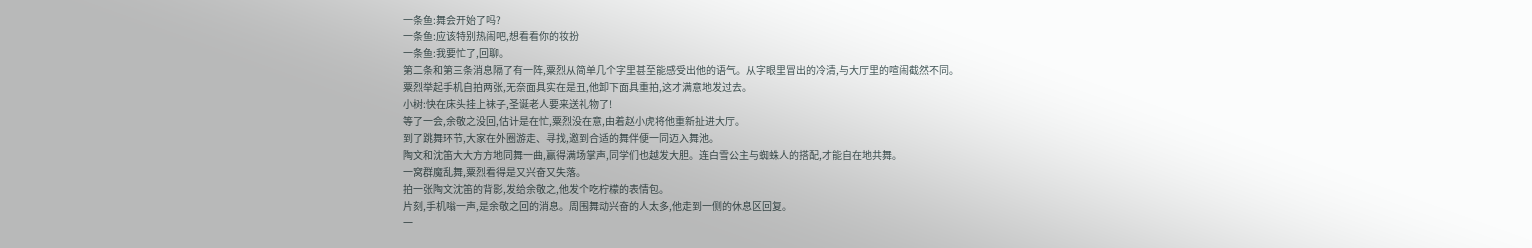一条鱼:舞会开始了吗?
一条鱼:应该特别热闹吧,想看看你的妆扮
一条鱼:我要忙了,回聊。
第二条和第三条消息隔了有一阵,粟烈从简单几个字里甚至能感受出他的语气。从字眼里冒出的冷清,与大厅里的喧闹截然不同。
粟烈举起手机自拍两张,无奈面具实在是丑,他卸下面具重拍,这才满意地发过去。
小树:快在床头挂上袜子,圣诞老人要来送礼物了!
等了一会,余敬之没回,估计是在忙,粟烈没在意,由着赵小虎将他重新扯进大厅。
到了跳舞环节,大家在外圈游走、寻找,邀到合适的舞伴便一同迈入舞池。
陶文和沈笛大大方方地同舞一曲,赢得满场掌声,同学们也越发大胆。连白雪公主与蜘蛛人的搭配,才能自在地共舞。
一窝群魔乱舞,粟烈看得是又兴奋又失落。
拍一张陶文沈笛的背影,发给余敬之,他发个吃柠檬的表情包。
片刻,手机嗡一声,是余敬之回的消息。周围舞动兴奋的人太多,他走到一侧的休息区回复。
一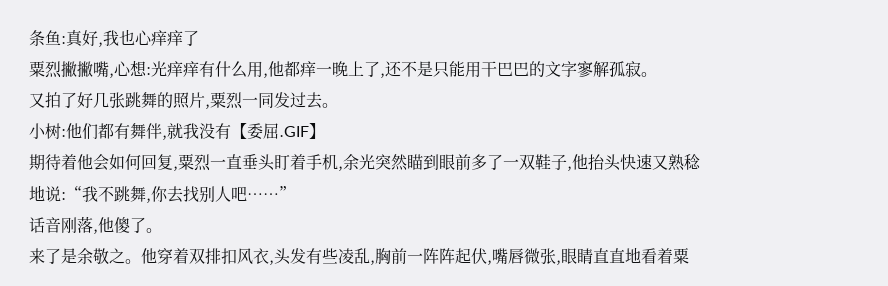条鱼:真好,我也心痒痒了
粟烈撇撇嘴,心想:光痒痒有什么用,他都痒一晚上了,还不是只能用干巴巴的文字寥解孤寂。
又拍了好几张跳舞的照片,粟烈一同发过去。
小树:他们都有舞伴,就我没有【委屈.GIF】
期待着他会如何回复,粟烈一直垂头盯着手机,余光突然瞄到眼前多了一双鞋子,他抬头快速又熟稔地说:“我不跳舞,你去找别人吧……”
话音刚落,他傻了。
来了是余敬之。他穿着双排扣风衣,头发有些凌乱,胸前一阵阵起伏,嘴唇微张,眼睛直直地看着粟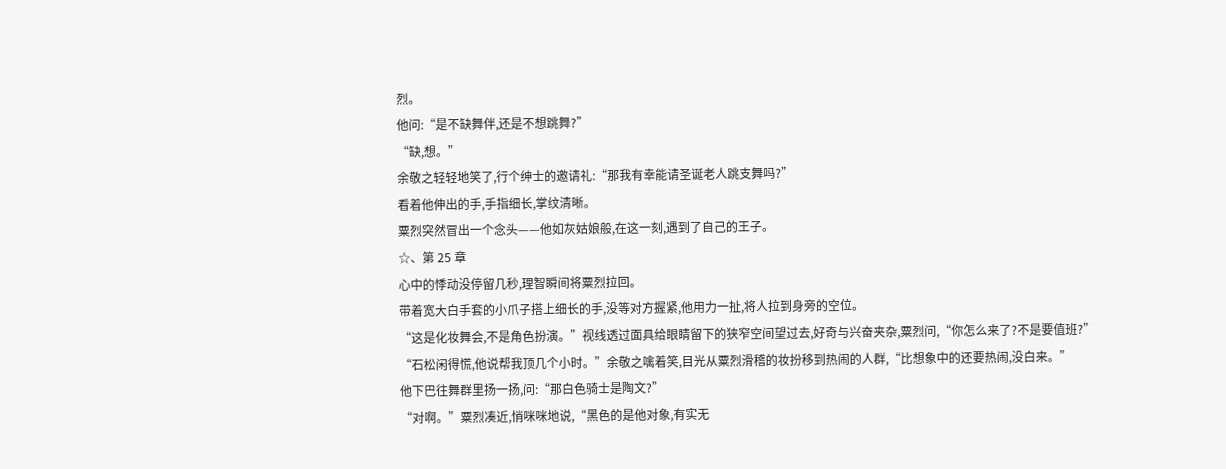烈。
他问:“是不缺舞伴,还是不想跳舞?”
“缺,想。”
余敬之轻轻地笑了,行个绅士的邀请礼:“那我有幸能请圣诞老人跳支舞吗?”
看着他伸出的手,手指细长,掌纹清晰。
粟烈突然冒出一个念头——他如灰姑娘般,在这一刻,遇到了自己的王子。
☆、第 25 章
心中的悸动没停留几秒,理智瞬间将粟烈拉回。
带着宽大白手套的小爪子搭上细长的手,没等对方握紧,他用力一扯,将人拉到身旁的空位。
“这是化妆舞会,不是角色扮演。”视线透过面具给眼睛留下的狭窄空间望过去,好奇与兴奋夹杂,粟烈问,“你怎么来了?不是要值班?”
“石松闲得慌,他说帮我顶几个小时。”余敬之噙着笑,目光从粟烈滑稽的妆扮移到热闹的人群,“比想象中的还要热闹,没白来。”
他下巴往舞群里扬一扬,问:“那白色骑士是陶文?”
“对啊。”粟烈凑近,悄咪咪地说,“黑色的是他对象,有实无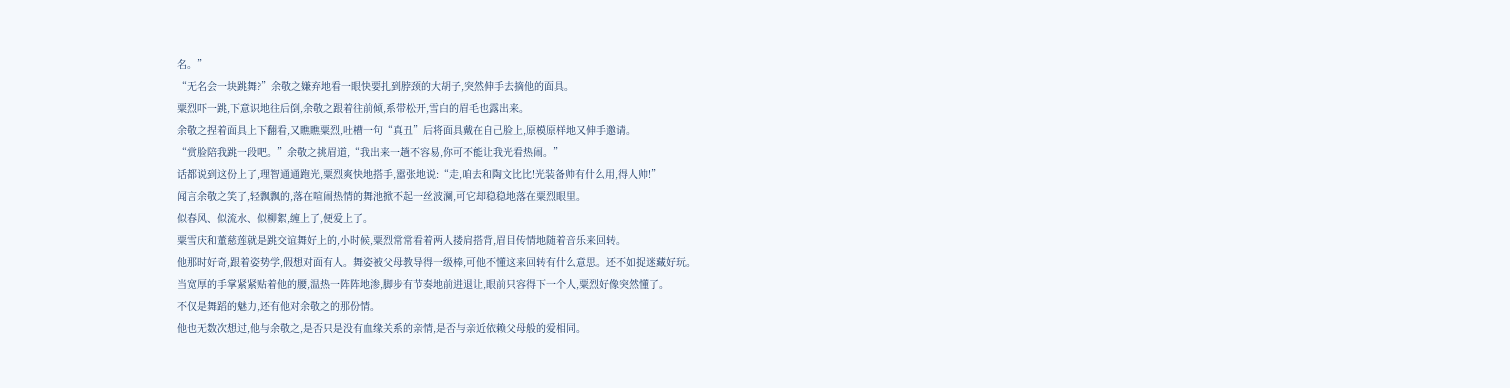名。”
“无名会一块跳舞?”余敬之嫌弃地看一眼快要扎到脖颈的大胡子,突然伸手去摘他的面具。
粟烈吓一跳,下意识地往后倒,余敬之跟着往前倾,系带松开,雪白的眉毛也露出来。
余敬之捏着面具上下翻看,又瞧瞧粟烈,吐槽一句“真丑”后将面具戴在自己脸上,原模原样地又伸手邀请。
“赏脸陪我跳一段吧。”余敬之挑眉道,“我出来一趟不容易,你可不能让我光看热闹。”
话都说到这份上了,理智通通跑光,粟烈爽快地搭手,嚣张地说:“走,咱去和陶文比比!光装备帅有什么用,得人帅!”
闻言余敬之笑了,轻飘飘的,落在喧闹热情的舞池掀不起一丝波澜,可它却稳稳地落在粟烈眼里。
似春风、似流水、似柳絮,缠上了,便爱上了。
粟雪庆和董慈莲就是跳交谊舞好上的,小时候,粟烈常常看着两人搂肩搭背,眉目传情地随着音乐来回转。
他那时好奇,跟着姿势学,假想对面有人。舞姿被父母教导得一级棒,可他不懂这来回转有什么意思。还不如捉迷藏好玩。
当宽厚的手掌紧紧贴着他的腰,温热一阵阵地渗,脚步有节奏地前进退让,眼前只容得下一个人,粟烈好像突然懂了。
不仅是舞蹈的魅力,还有他对余敬之的那份情。
他也无数次想过,他与余敬之,是否只是没有血缘关系的亲情,是否与亲近依赖父母般的爱相同。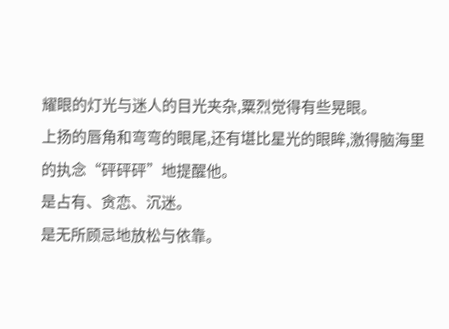耀眼的灯光与迷人的目光夹杂,粟烈觉得有些晃眼。
上扬的唇角和弯弯的眼尾,还有堪比星光的眼眸,激得脑海里的执念“砰砰砰”地提醒他。
是占有、贪恋、沉迷。
是无所顾忌地放松与依靠。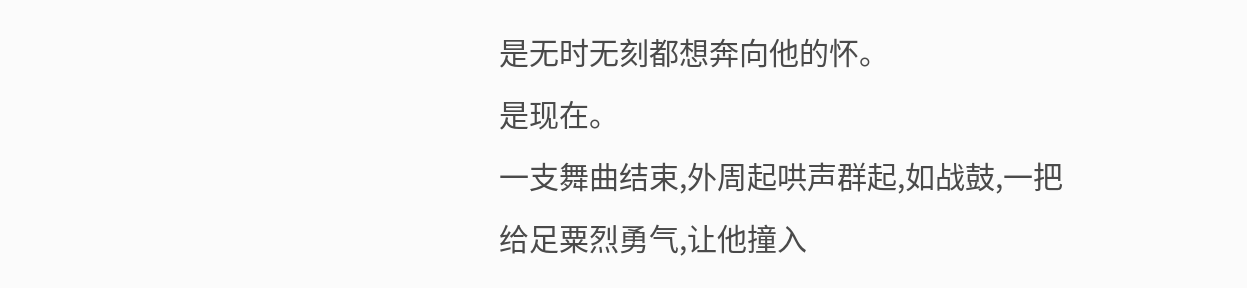是无时无刻都想奔向他的怀。
是现在。
一支舞曲结束,外周起哄声群起,如战鼓,一把给足粟烈勇气,让他撞入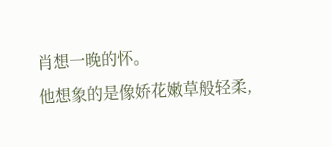肖想一晚的怀。
他想象的是像娇花嫩草般轻柔,